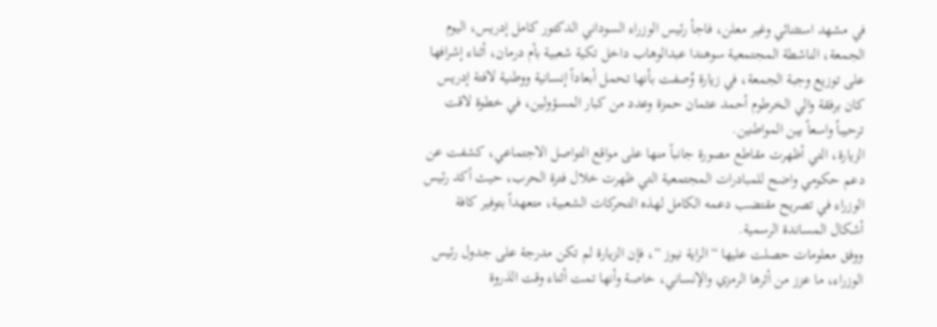في مشهد استثنائي وغير معلن، فاجأ رئيس الوزراء السوداني الدكتور كامل إدريس، اليوم الجمعة، الناشطة المجتمعية سوهندا عبدالوهاب داخل تكية شعبية بأم درمان، أثناء إشرافها على توزيع وجبة الجمعة، في زيارة وُصفت بأنها تحمل أبعاداً إنسانية ووطنية لافتة إدريس كان برفقة والي الخرطوم أحمد عثمان حمزة وعدد من كبار المسؤولين، في خطوة لاقت ترحيباً واسعاً بين المواطنين.
الزيارة، التي أظهرت مقاطع مصورة جانباً منها على مواقع التواصل الاجتماعي، كشفت عن دعم حكومي واضح للمبادرات المجتمعية التي ظهرت خلال فترة الحرب، حيث أكد رئيس الوزراء في تصريح مقتضب دعمه الكامل لهذه التحركات الشعبية، متعهداً بتوفير كافة أشكال المساندة الرسمية.
ووفق معلومات حصلت عليها “الراية نيوز “، فإن الزيارة لم تكن مدرجة على جدول رئيس الوزراء، ما عزز من أثرها الرمزي والإنساني، خاصة وأنها تمت أثناء وقت الذروة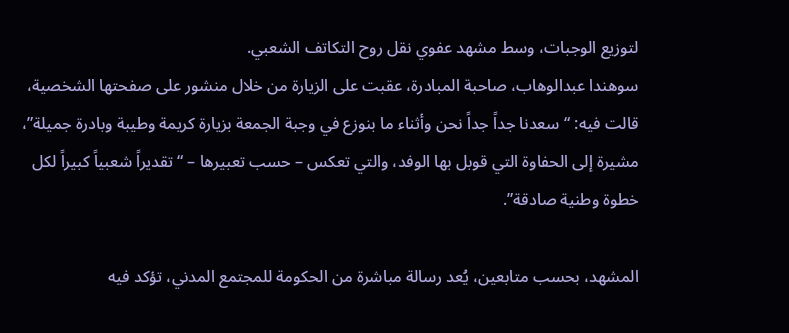لتوزيع الوجبات، وسط مشهد عفوي نقل روح التكاتف الشعبي.
سوهندا عبدالوهاب، صاحبة المبادرة، عقبت على الزيارة من خلال منشور على صفحتها الشخصية، قالت فيه: “سعدنا جداً جداً نحن وأثناء ما بنوزع في وجبة الجمعة بزيارة كريمة وطيبة وبادرة جميلة”، مشيرة إلى الحفاوة التي قوبل بها الوفد، والتي تعكس – حسب تعبيرها – “تقديراً شعبياً كبيراً لكل خطوة وطنية صادقة”.

المشهد، بحسب متابعين، يُعد رسالة مباشرة من الحكومة للمجتمع المدني، تؤكد فيه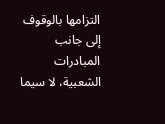التزامها بالوقوف إلى جانب المبادرات الشعبية، لا سيما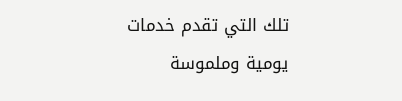تلك التي تقدم خدمات يومية وملموسة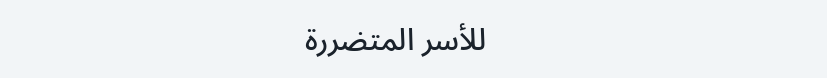للأسر المتضررة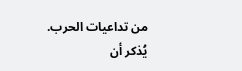من تداعيات الحرب.
يُذكر أن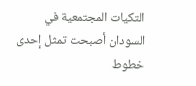التكيات المجتمعية في السودان أصبحت تمثل إحدى خطوط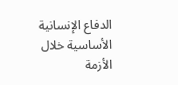الدفاع الإنسانية الأساسية خلال الأزمة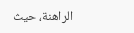الراهنة، حيث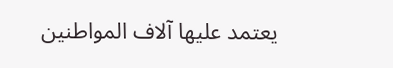يعتمد عليها آلاف المواطنين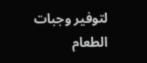لتوفير وجبات الطعام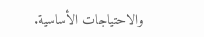والاحتياجات الأساسية.